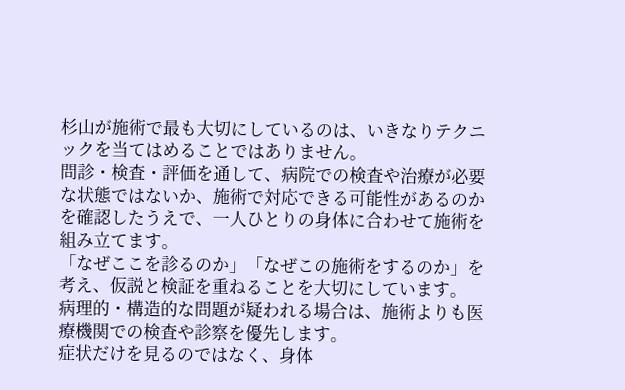杉山が施術で最も大切にしているのは、いきなりテクニックを当てはめることではありません。
問診・検査・評価を通して、病院での検査や治療が必要な状態ではないか、施術で対応できる可能性があるのかを確認したうえで、一人ひとりの身体に合わせて施術を組み立てます。
「なぜここを診るのか」「なぜこの施術をするのか」を考え、仮説と検証を重ねることを大切にしています。
病理的・構造的な問題が疑われる場合は、施術よりも医療機関での検査や診察を優先します。
症状だけを見るのではなく、身体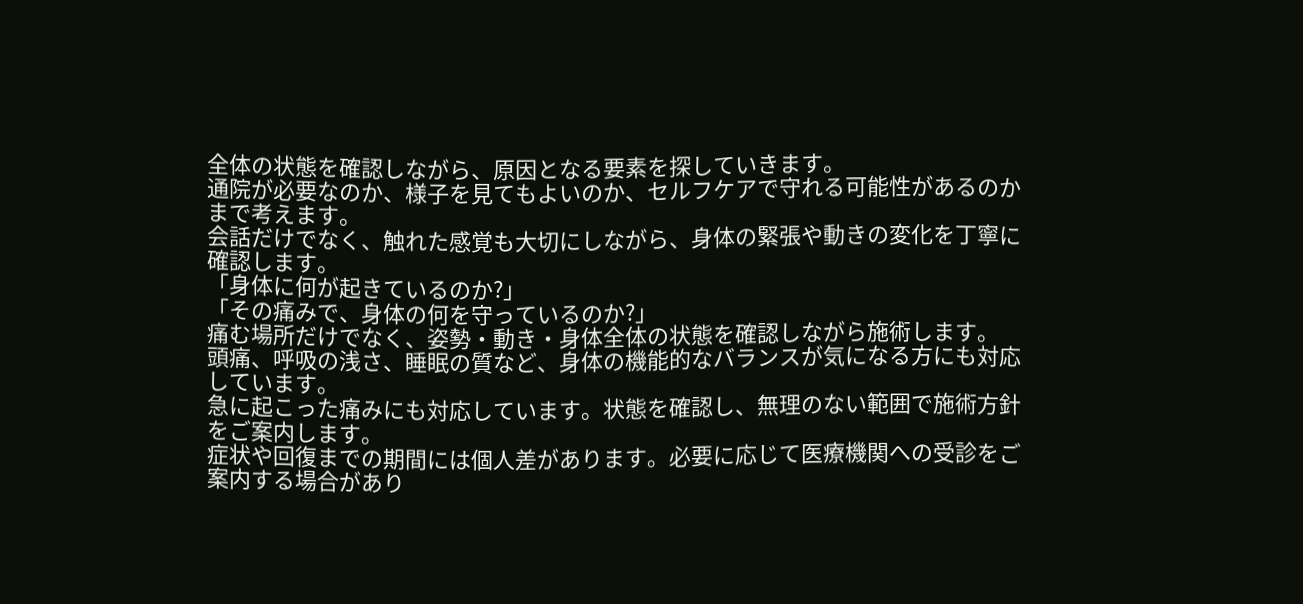全体の状態を確認しながら、原因となる要素を探していきます。
通院が必要なのか、様子を見てもよいのか、セルフケアで守れる可能性があるのかまで考えます。
会話だけでなく、触れた感覚も大切にしながら、身体の緊張や動きの変化を丁寧に確認します。
「身体に何が起きているのか?」
「その痛みで、身体の何を守っているのか?」
痛む場所だけでなく、姿勢・動き・身体全体の状態を確認しながら施術します。
頭痛、呼吸の浅さ、睡眠の質など、身体の機能的なバランスが気になる方にも対応しています。
急に起こった痛みにも対応しています。状態を確認し、無理のない範囲で施術方針をご案内します。
症状や回復までの期間には個人差があります。必要に応じて医療機関への受診をご案内する場合があり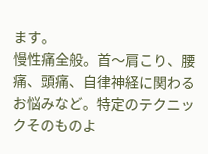ます。
慢性痛全般。首〜肩こり、腰痛、頭痛、自律神経に関わるお悩みなど。特定のテクニックそのものよ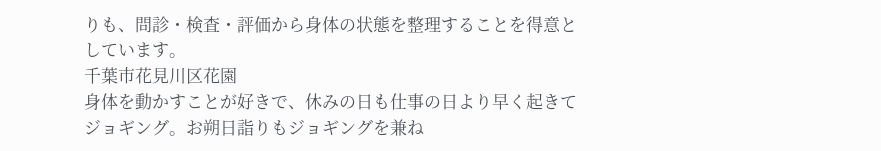りも、問診・検査・評価から身体の状態を整理することを得意としています。
千葉市花見川区花園
身体を動かすことが好きで、休みの日も仕事の日より早く起きてジョギング。お朔日詣りもジョギングを兼ね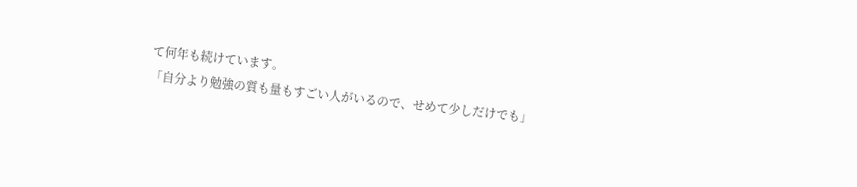て何年も続けています。
「自分より勉強の質も量もすごい人がいるので、せめて少しだけでも」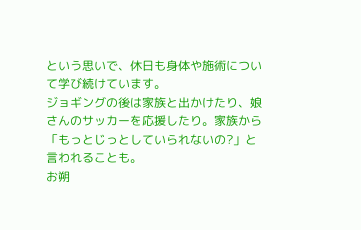という思いで、休日も身体や施術について学び続けています。
ジョギングの後は家族と出かけたり、娘さんのサッカーを応援したり。家族から「もっとじっとしていられないの?」と言われることも。
お朔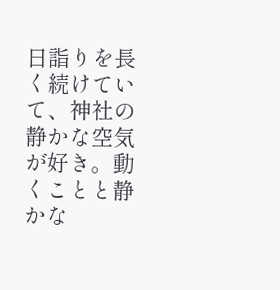日詣りを長く続けていて、神社の静かな空気が好き。動くことと静かな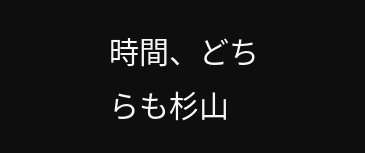時間、どちらも杉山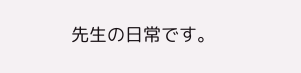先生の日常です。